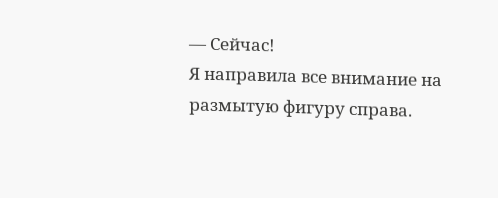— Сейчас!
Я направила все внимание на размытую фигуру справа.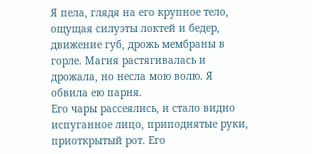Я пела, глядя на его крупное тело, ощущая силуэты локтей и бедер, движение губ, дрожь мембраны в горле. Магия растягивалась и дрожала, но несла мою волю. Я обвила ею парня.
Его чары рассеялись, и стало видно испуганное лицо, приподнятые руки, приоткрытый рот. Его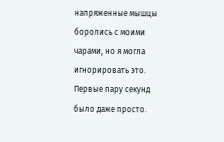напряженные мышцы боролись с моими чарами, но я могла игнорировать это. Первые пару секунд было даже просто.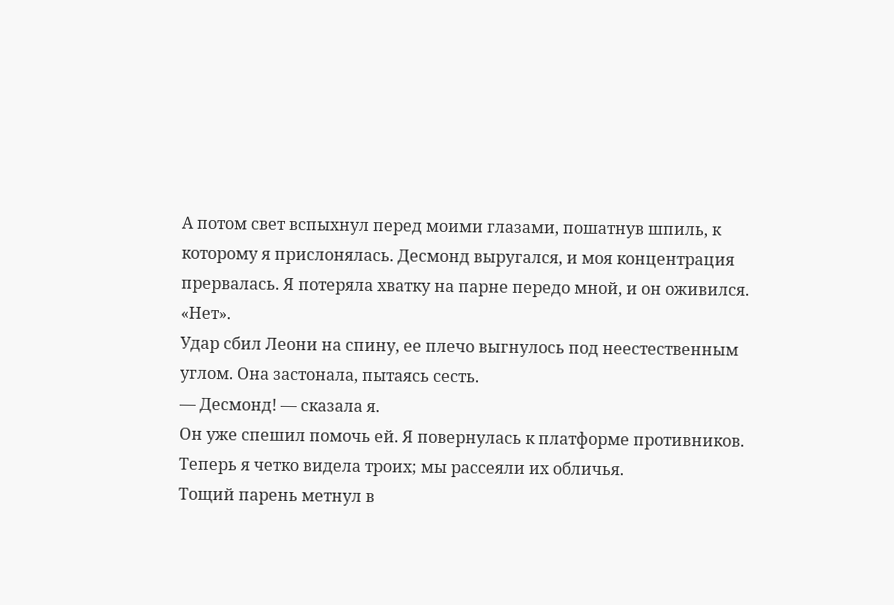А потом свет вспыхнул перед моими глазами, пошатнув шпиль, к которому я прислонялась. Десмонд выругался, и моя концентрация прервалась. Я потеряла хватку на парне передо мной, и он оживился.
«Нет».
Удар сбил Леони на спину, ее плечо выгнулось под неестественным углом. Она застонала, пытаясь сесть.
— Десмонд! — сказала я.
Он уже спешил помочь ей. Я повернулась к платформе противников. Теперь я четко видела троих; мы рассеяли их обличья.
Тощий парень метнул в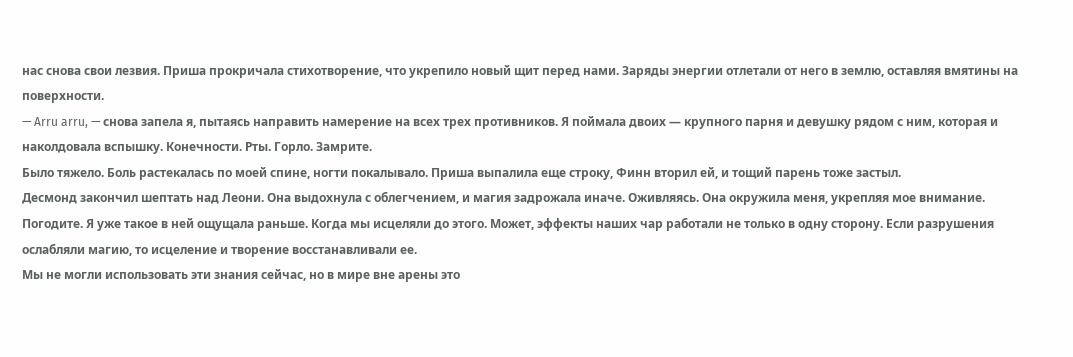нас снова свои лезвия. Приша прокричала стихотворение, что укрепило новый щит перед нами. Заряды энергии отлетали от него в землю, оставляя вмятины на поверхности.
— Arru arru, — снова запела я, пытаясь направить намерение на всех трех противников. Я поймала двоих — крупного парня и девушку рядом с ним, которая и наколдовала вспышку. Конечности. Рты. Горло. Замрите.
Было тяжело. Боль растекалась по моей спине, ногти покалывало. Приша выпалила еще строку, Финн вторил ей, и тощий парень тоже застыл.
Десмонд закончил шептать над Леони. Она выдохнула с облегчением, и магия задрожала иначе. Оживляясь. Она окружила меня, укрепляя мое внимание.
Погодите. Я уже такое в ней ощущала раньше. Когда мы исцеляли до этого. Может, эффекты наших чар работали не только в одну сторону. Если разрушения ослабляли магию, то исцеление и творение восстанавливали ее.
Мы не могли использовать эти знания сейчас, но в мире вне арены это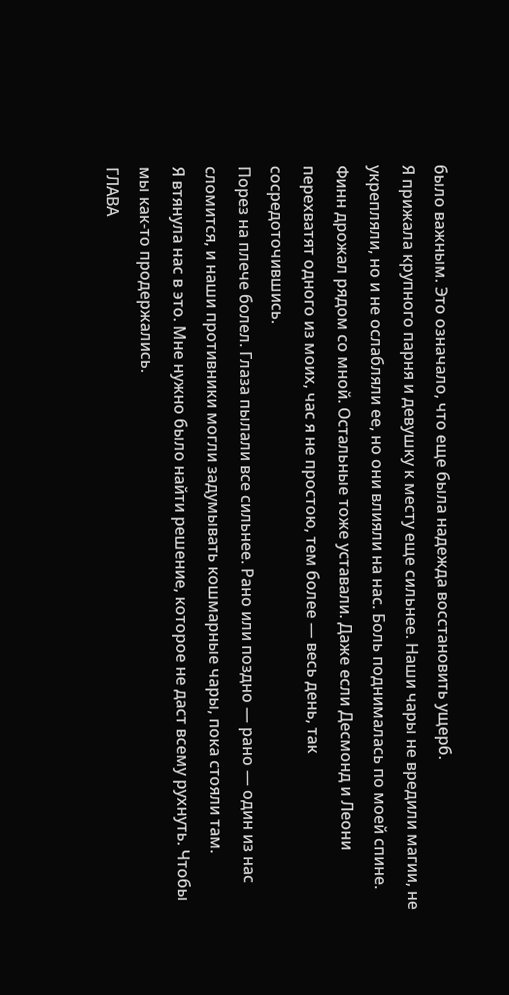было важным. Это означало, что еще была надежда восстановить ущерб.
Я прижала крупного парня и девушку к месту еще сильнее. Наши чары не вредили магии, не укрепляли, но и не ослабляли ее, но они влияли на нас. Боль поднималась по моей спине.
Финн дрожал рядом со мной. Остальные тоже уставали. Даже если Десмонд и Леони перехватят одного из моих, час я не простою, тем более — весь день, так сосредоточившись.
Порез на плече болел. Глаза пылали все сильнее. Рано или поздно — рано — один из нас сломится, и наши противники могли задумывать кошмарные чары, пока стояли там.
Я втянула нас в это. Мне нужно было найти решение, которое не даст всему рухнуть. Чтобы мы как-то продержались.
ГЛАВА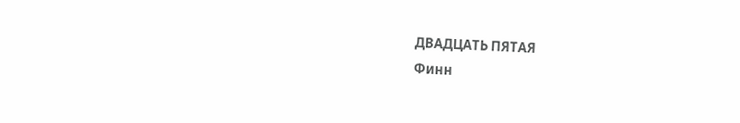ДВАДЦАТЬ ПЯТАЯ
Финн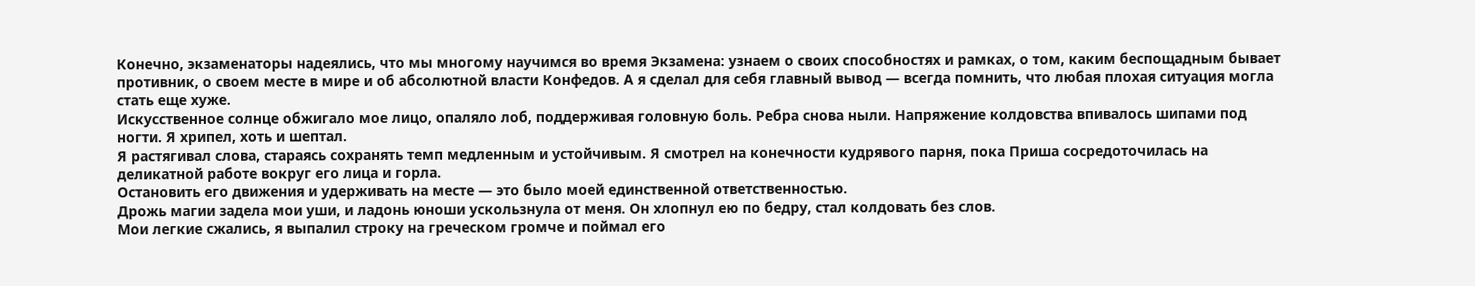Конечно, экзаменаторы надеялись, что мы многому научимся во время Экзамена: узнаем о своих способностях и рамках, о том, каким беспощадным бывает противник, о своем месте в мире и об абсолютной власти Конфедов. А я сделал для себя главный вывод — всегда помнить, что любая плохая ситуация могла стать еще хуже.
Искусственное солнце обжигало мое лицо, опаляло лоб, поддерживая головную боль. Ребра снова ныли. Напряжение колдовства впивалось шипами под ногти. Я хрипел, хоть и шептал.
Я растягивал слова, стараясь сохранять темп медленным и устойчивым. Я смотрел на конечности кудрявого парня, пока Приша сосредоточилась на деликатной работе вокруг его лица и горла.
Остановить его движения и удерживать на месте — это было моей единственной ответственностью.
Дрожь магии задела мои уши, и ладонь юноши ускользнула от меня. Он хлопнул ею по бедру, стал колдовать без слов.
Мои легкие сжались, я выпалил строку на греческом громче и поймал его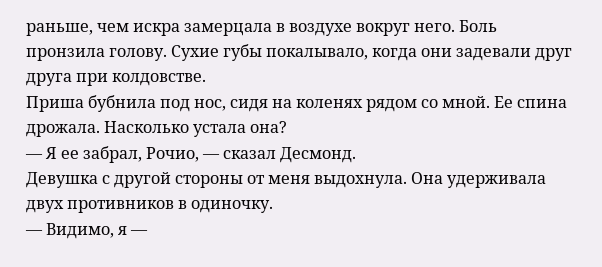раньше, чем искра замерцала в воздухе вокруг него. Боль пронзила голову. Сухие губы покалывало, когда они задевали друг друга при колдовстве.
Приша бубнила под нос, сидя на коленях рядом со мной. Ее спина дрожала. Насколько устала она?
— Я ее забрал, Рочио, — сказал Десмонд.
Девушка с другой стороны от меня выдохнула. Она удерживала двух противников в одиночку.
— Видимо, я —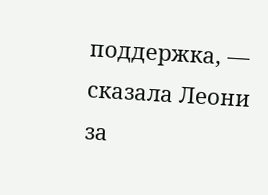поддержка, — сказала Леони за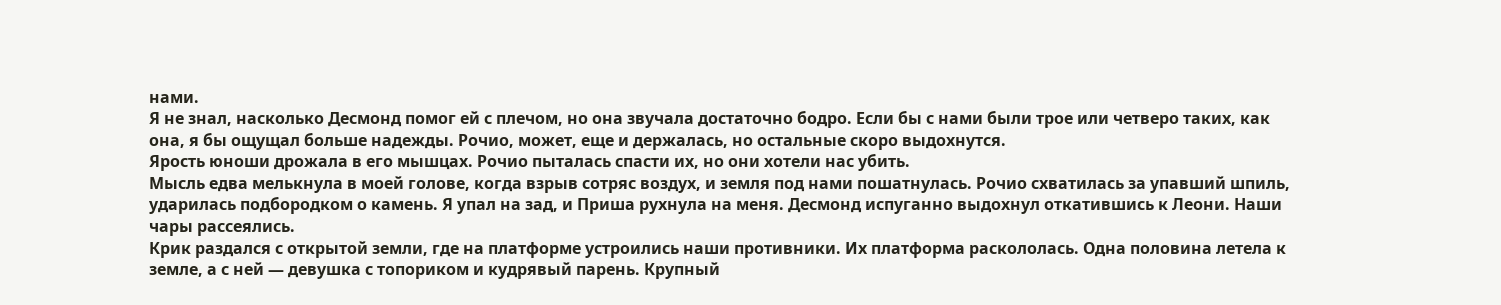нами.
Я не знал, насколько Десмонд помог ей с плечом, но она звучала достаточно бодро. Если бы с нами были трое или четверо таких, как она, я бы ощущал больше надежды. Рочио, может, еще и держалась, но остальные скоро выдохнутся.
Ярость юноши дрожала в его мышцах. Рочио пыталась спасти их, но они хотели нас убить.
Мысль едва мелькнула в моей голове, когда взрыв сотряс воздух, и земля под нами пошатнулась. Рочио схватилась за упавший шпиль, ударилась подбородком о камень. Я упал на зад, и Приша рухнула на меня. Десмонд испуганно выдохнул откатившись к Леони. Наши чары рассеялись.
Крик раздался с открытой земли, где на платформе устроились наши противники. Их платформа раскололась. Одна половина летела к земле, а с ней — девушка с топориком и кудрявый парень. Крупный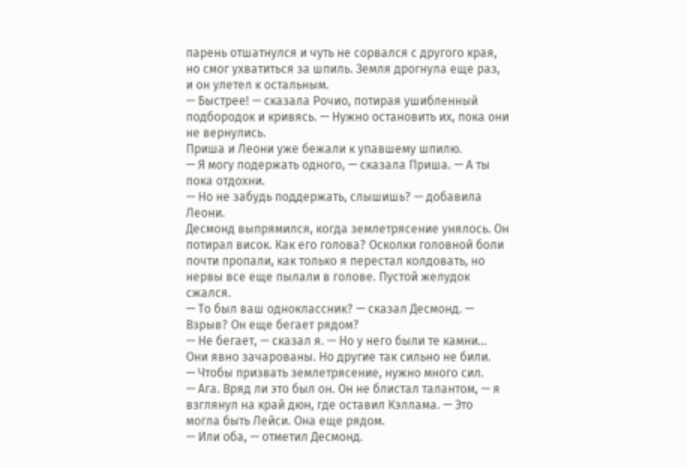парень отшатнулся и чуть не сорвался с другого края, но смог ухватиться за шпиль. Земля дрогнула еще раз, и он улетел к остальным.
— Быстрее! — сказала Рочио, потирая ушибленный подбородок и кривясь. — Нужно остановить их, пока они не вернулись.
Приша и Леони уже бежали к упавшему шпилю.
— Я могу подержать одного, — сказала Приша. — А ты пока отдохни.
— Но не забудь поддержать, слышишь? — добавила Леони.
Десмонд выпрямился, когда землетрясение унялось. Он потирал висок. Как его голова? Осколки головной боли почти пропали, как только я перестал колдовать, но нервы все еще пылали в голове. Пустой желудок сжался.
— То был ваш одноклассник? — сказал Десмонд. — Взрыв? Он еще бегает рядом?
— Не бегает, — сказал я. — Но у него были те камни… Они явно зачарованы. Но другие так сильно не били.
— Чтобы призвать землетрясение, нужно много сил.
— Ага. Вряд ли это был он. Он не блистал талантом, — я взглянул на край дюн, где оставил Кэллама. — Это могла быть Лейси. Она еще рядом.
— Или оба, — отметил Десмонд.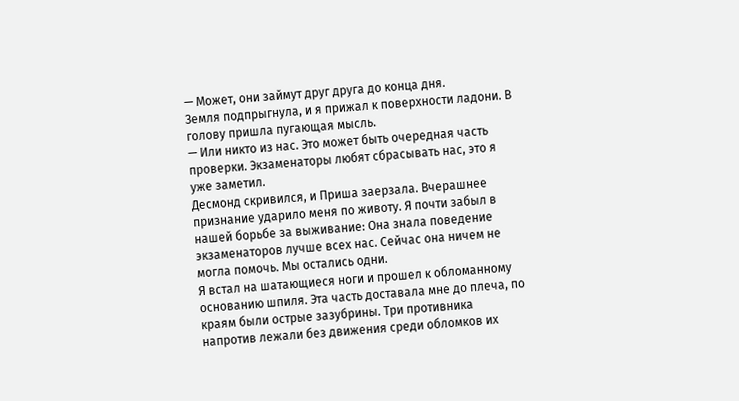— Может, они займут друг друга до конца дня.
Земля подпрыгнула, и я прижал к поверхности ладони. В голову пришла пугающая мысль.
— Или никто из нас. Это может быть очередная часть проверки. Экзаменаторы любят сбрасывать нас, это я уже заметил.
Десмонд скривился, и Приша заерзала. Вчерашнее признание ударило меня по животу. Я почти забыл в нашей борьбе за выживание: Она знала поведение экзаменаторов лучше всех нас. Сейчас она ничем не могла помочь. Мы остались одни.
Я встал на шатающиеся ноги и прошел к обломанному основанию шпиля. Эта часть доставала мне до плеча, по краям были острые зазубрины. Три противника напротив лежали без движения среди обломков их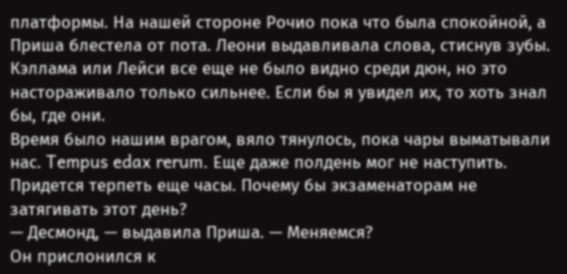платформы. На нашей стороне Рочио пока что была спокойной, а Приша блестела от пота. Леони выдавливала слова, стиснув зубы.
Кэллама или Лейси все еще не было видно среди дюн, но это настораживало только сильнее. Если бы я увидел их, то хоть знал бы, где они.
Время было нашим врагом, вяло тянулось, пока чары выматывали нас. Tempus edax rerum. Еще даже полдень мог не наступить. Придется терпеть еще часы. Почему бы экзаменаторам не затягивать этот день?
— Десмонд, — выдавила Приша. — Меняемся?
Он прислонился к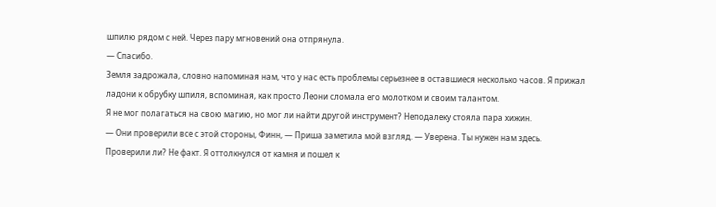шпилю рядом с ней. Через пару мгновений она отпрянула.
— Спасибо.
Земля задрожала, словно напоминая нам, что у нас есть проблемы серьезнее в оставшиеся несколько часов. Я прижал ладони к обрубку шпиля, вспоминая, как просто Леони сломала его молотком и своим талантом.
Я не мог полагаться на свою магию, но мог ли найти другой инструмент? Неподалеку стояла пара хижин.
— Они проверили все с этой стороны, Финн, — Приша заметила мой взгляд. — Уверена. Ты нужен нам здесь.
Проверили ли? Не факт. Я оттолкнулся от камня и пошел к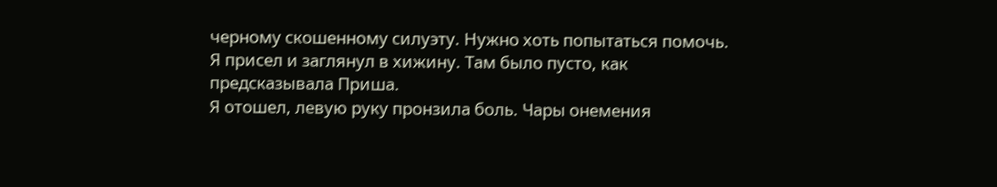черному скошенному силуэту. Нужно хоть попытаться помочь.
Я присел и заглянул в хижину. Там было пусто, как предсказывала Приша.
Я отошел, левую руку пронзила боль. Чары онемения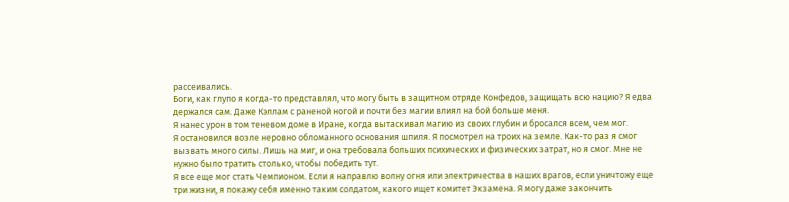рассеивались.
Боги, как глупо я когда-то представлял, что могу быть в защитном отряде Конфедов, защищать всю нацию? Я едва держался сам. Даже Кэллам с раненой ногой и почти без магии влиял на бой больше меня.
Я нанес урон в том теневом доме в Иране, когда вытаскивал магию из своих глубин и бросался всем, чем мог.
Я остановился возле неровно обломанного основания шпиля. Я посмотрел на троих на земле. Как-то раз я смог вызвать много силы. Лишь на миг, и она требовала больших психических и физических затрат, но я смог. Мне не нужно было тратить столько, чтобы победить тут.
Я все еще мог стать Чемпионом. Если я направлю волну огня или электричества в наших врагов, если уничтожу еще три жизни, я покажу себя именно таким солдатом, какого ищет комитет Экзамена. Я могу даже закончить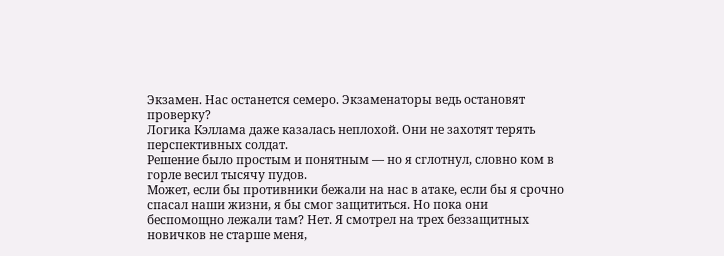Экзамен. Нас останется семеро. Экзаменаторы ведь остановят проверку?
Логика Кэллама даже казалась неплохой. Они не захотят терять перспективных солдат.
Решение было простым и понятным — но я сглотнул, словно ком в горле весил тысячу пудов.
Может, если бы противники бежали на нас в атаке, если бы я срочно спасал наши жизни, я бы смог защититься. Но пока они беспомощно лежали там? Нет. Я смотрел на трех беззащитных новичков не старше меня,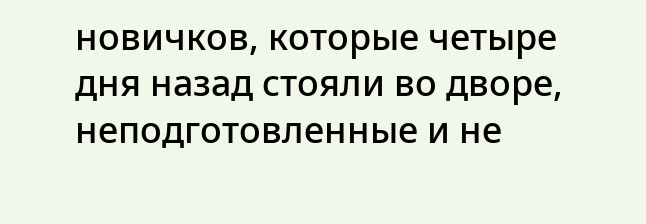новичков, которые четыре дня назад стояли во дворе, неподготовленные и не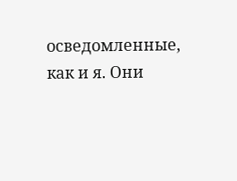осведомленные, как и я. Они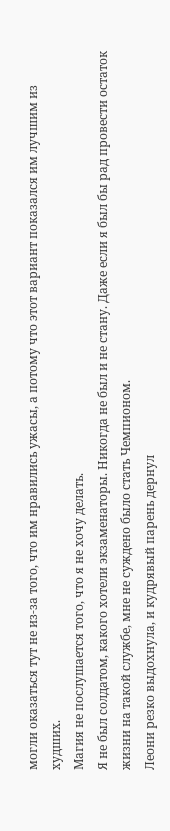могли оказаться тут не из-за того, что им нравились ужасы, а потому что этот вариант показался им лучшим из худших.
Магия не послушается того, что я не хочу делать.
Я не был солдатом, какого хотели экзаменаторы. Никогда не был и не стану. Даже если я был бы рад провести остаток жизни на такой службе, мне не суждено было стать Чемпионом.
Леони резко выдохнула, и кудрявый парень дернул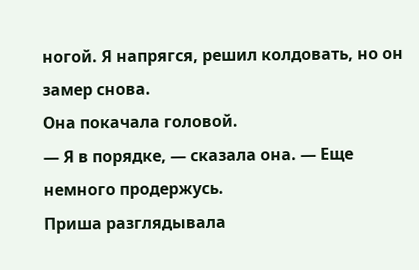ногой. Я напрягся, решил колдовать, но он замер снова.
Она покачала головой.
— Я в порядке, — сказала она. — Еще немного продержусь.
Приша разглядывала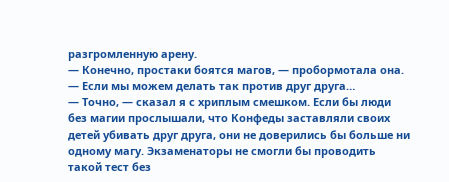разгромленную арену.
— Конечно, простаки боятся магов, — пробормотала она. — Если мы можем делать так против друг друга…
— Точно, — сказал я с хриплым смешком. Если бы люди без магии прослышали, что Конфеды заставляли своих детей убивать друг друга, они не доверились бы больше ни одному магу. Экзаменаторы не смогли бы проводить такой тест без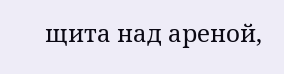щита над ареной,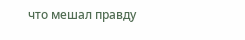что мешал правду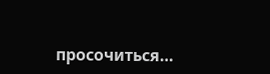просочиться…